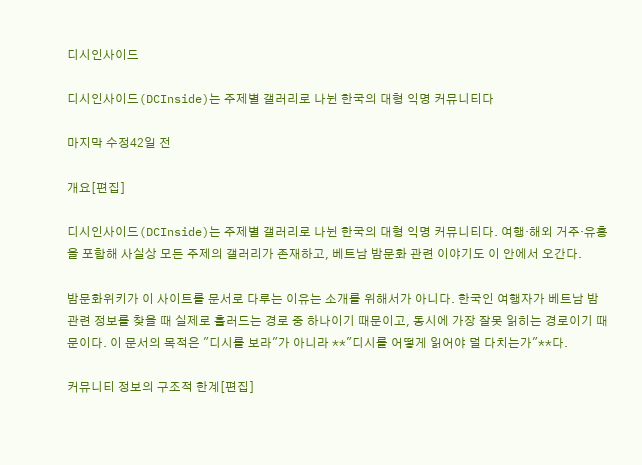디시인사이드

디시인사이드(DCInside)는 주제별 갤러리로 나뉜 한국의 대형 익명 커뮤니티다

마지막 수정42일 전

개요[편집]

디시인사이드(DCInside)는 주제별 갤러리로 나뉜 한국의 대형 익명 커뮤니티다. 여행·해외 거주·유흥을 포함해 사실상 모든 주제의 갤러리가 존재하고, 베트남 밤문화 관련 이야기도 이 안에서 오간다.

밤문화위키가 이 사이트를 문서로 다루는 이유는 소개를 위해서가 아니다. 한국인 여행자가 베트남 밤 관련 정보를 찾을 때 실제로 흘러드는 경로 중 하나이기 때문이고, 동시에 가장 잘못 읽히는 경로이기 때문이다. 이 문서의 목적은 "디시를 보라"가 아니라 **"디시를 어떻게 읽어야 덜 다치는가"**다.

커뮤니티 정보의 구조적 한계[편집]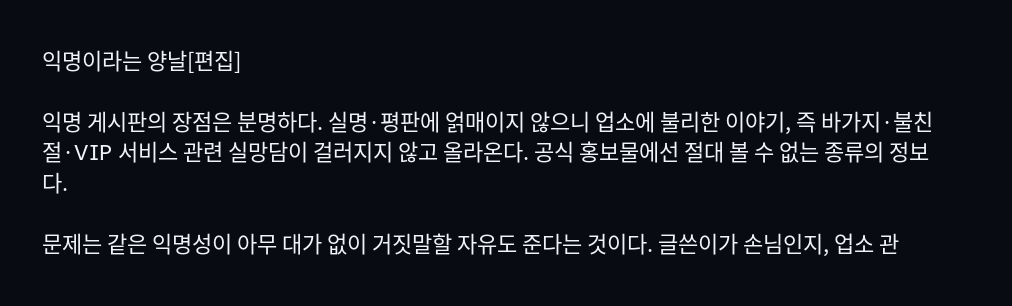익명이라는 양날[편집]

익명 게시판의 장점은 분명하다. 실명·평판에 얽매이지 않으니 업소에 불리한 이야기, 즉 바가지·불친절·VIP 서비스 관련 실망담이 걸러지지 않고 올라온다. 공식 홍보물에선 절대 볼 수 없는 종류의 정보다.

문제는 같은 익명성이 아무 대가 없이 거짓말할 자유도 준다는 것이다. 글쓴이가 손님인지, 업소 관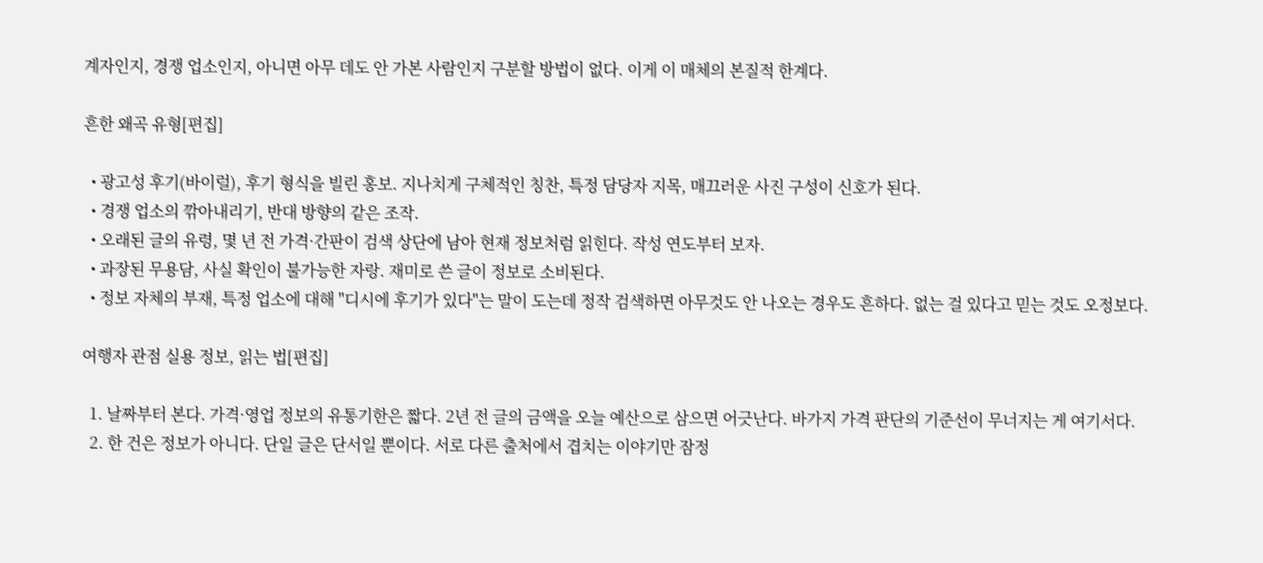계자인지, 경쟁 업소인지, 아니면 아무 데도 안 가본 사람인지 구분할 방법이 없다. 이게 이 매체의 본질적 한계다.

흔한 왜곡 유형[편집]

  • 광고성 후기(바이럴), 후기 형식을 빌린 홍보. 지나치게 구체적인 칭찬, 특정 담당자 지목, 매끄러운 사진 구성이 신호가 된다.
  • 경쟁 업소의 깎아내리기, 반대 방향의 같은 조작.
  • 오래된 글의 유령, 몇 년 전 가격·간판이 검색 상단에 남아 현재 정보처럼 읽힌다. 작성 연도부터 보자.
  • 과장된 무용담, 사실 확인이 불가능한 자랑. 재미로 쓴 글이 정보로 소비된다.
  • 정보 자체의 부재, 특정 업소에 대해 "디시에 후기가 있다"는 말이 도는데 정작 검색하면 아무것도 안 나오는 경우도 흔하다. 없는 걸 있다고 믿는 것도 오정보다.

여행자 관점 실용 정보, 읽는 법[편집]

  1. 날짜부터 본다. 가격·영업 정보의 유통기한은 짧다. 2년 전 글의 금액을 오늘 예산으로 삼으면 어긋난다. 바가지 가격 판단의 기준선이 무너지는 게 여기서다.
  2. 한 건은 정보가 아니다. 단일 글은 단서일 뿐이다. 서로 다른 출처에서 겹치는 이야기만 잠정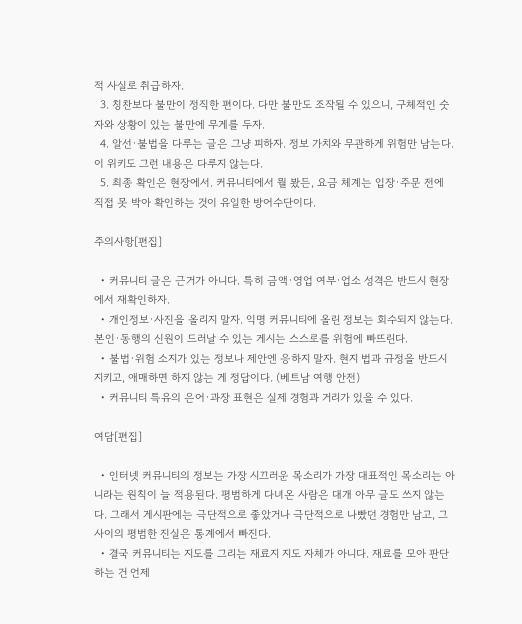적 사실로 취급하자.
  3. 칭찬보다 불만이 정직한 편이다. 다만 불만도 조작될 수 있으니, 구체적인 숫자와 상황이 있는 불만에 무게를 두자.
  4. 알선·불법을 다루는 글은 그냥 피하자. 정보 가치와 무관하게 위험만 남는다. 이 위키도 그런 내용은 다루지 않는다.
  5. 최종 확인은 현장에서. 커뮤니티에서 뭘 봤든, 요금 체계는 입장·주문 전에 직접 못 박아 확인하는 것이 유일한 방어수단이다.

주의사항[편집]

  • 커뮤니티 글은 근거가 아니다. 특히 금액·영업 여부·업소 성격은 반드시 현장에서 재확인하자.
  • 개인정보·사진을 올리지 말자. 익명 커뮤니티에 올린 정보는 회수되지 않는다. 본인·동행의 신원이 드러날 수 있는 게시는 스스로를 위험에 빠뜨린다.
  • 불법·위험 소지가 있는 정보나 제안엔 응하지 말자. 현지 법과 규정을 반드시 지키고, 애매하면 하지 않는 게 정답이다. (베트남 여행 안전)
  • 커뮤니티 특유의 은어·과장 표현은 실제 경험과 거리가 있을 수 있다.

여담[편집]

  • 인터넷 커뮤니티의 정보는 가장 시끄러운 목소리가 가장 대표적인 목소리는 아니라는 원칙이 늘 적용된다. 평범하게 다녀온 사람은 대개 아무 글도 쓰지 않는다. 그래서 게시판에는 극단적으로 좋았거나 극단적으로 나빴던 경험만 남고, 그 사이의 평범한 진실은 통계에서 빠진다.
  • 결국 커뮤니티는 지도를 그리는 재료지 지도 자체가 아니다. 재료를 모아 판단하는 건 언제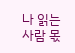나 읽는 사람 몫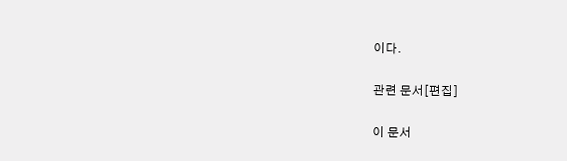이다.

관련 문서[편집]

이 문서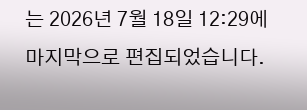는 2026년 7월 18일 12:29에 마지막으로 편집되었습니다.